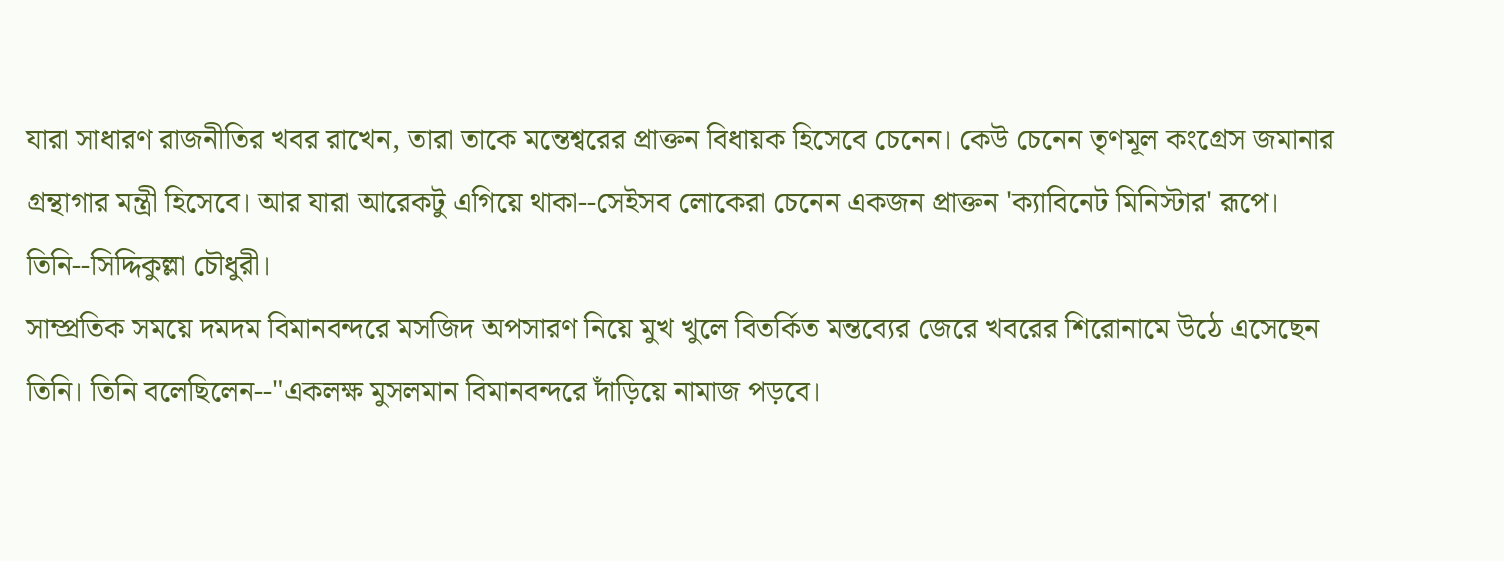যারা সাধারণ রাজনীতির খবর রাখেন, তারা তাকে মন্তেশ্বরের প্রাক্তন বিধায়ক হিসেবে চেনেন। কেউ চেনেন তৃণমূল কংগ্রেস জমানার গ্রন্থাগার মন্ত্রী হিসেবে। আর যারা আরেকটু এগিয়ে থাকা--সেইসব লোকেরা চেনেন একজন প্রাক্তন 'ক্যাবিনেট মিনিস্টার' রূপে। তিনি--সিদ্দিকুল্লা চৌধুরী।
সাম্প্রতিক সময়ে দমদম বিমানবন্দরে মসজিদ অপসারণ নিয়ে মুখ খুলে বিতর্কিত মন্তব্যের জেরে খবরের শিরোনামে উঠে এসেছেন তিনি। তিনি বলেছিলেন--"একলক্ষ মুসলমান বিমানবন্দরে দাঁড়িয়ে নামাজ পড়বে।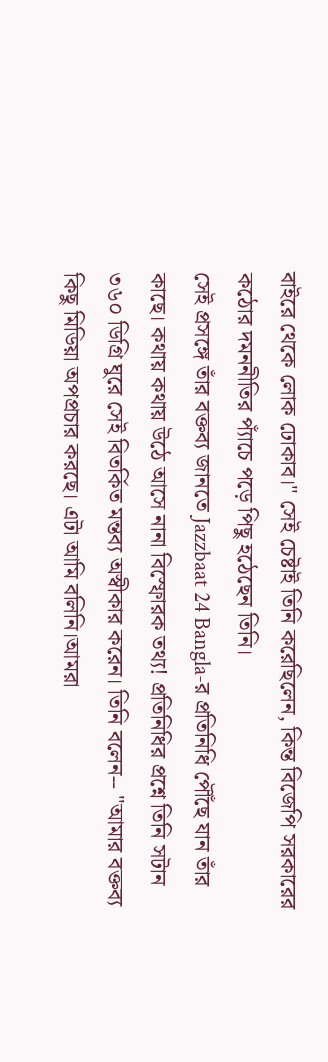বাইরে থেকে লোক ঢোকাব।" সেই চেষ্টাই তিনি করেছিলেন, কিন্ত বিজেপি সরকারের কঠোর দমননীতির প্যাঁচে পড়ে পিছু হঠেছেন তিনি।
সেই প্রসঙ্গে তাঁর বক্তব্য জানতে Jazzbaat 24 Bangla-র প্রতিনিধি পৌঁছে যান তাঁর কাছে। কথায় কথায় উঠে আসে নানা বিস্ফোরক তথ্য! প্রতিনিধির প্রশ্নে তিনি সটান ৩৬০ ডিগ্রি ঘুরে সেই বিতর্কিত মন্তব্য অস্বীকার করেন। তিনি বলেন-- "আমার বক্তব্য কিছু মিডিয়া অপপ্রচার করছে। এটা আমি বলিনি।আমরা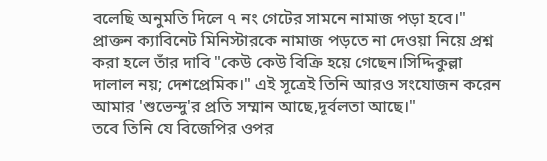বলেছি অনুমতি দিলে ৭ নং গেটের সামনে নামাজ পড়া হবে।"
প্রাক্তন ক্যাবিনেট মিনিস্টারকে নামাজ পড়তে না দেওয়া নিয়ে প্রশ্ন করা হলে তাঁর দাবি "কেউ কেউ বিক্রি হয়ে গেছেন।সিদ্দিকুল্লা দালাল নয়; দেশপ্রেমিক।" এই সূত্রেই তিনি আরও সংযোজন করেন আমার 'শুভেন্দু'র প্রতি সম্মান আছে,দূর্বলতা আছে।"
তবে তিনি যে বিজেপির ওপর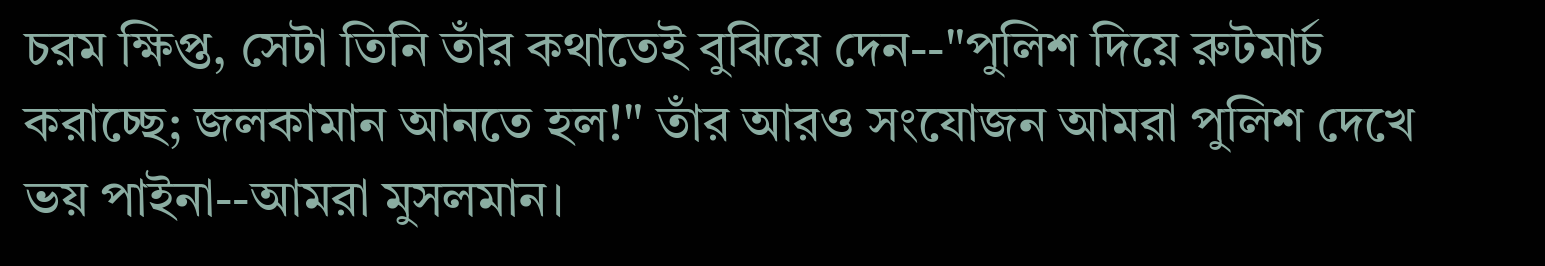চরম ক্ষিপ্ত, সেটা তিনি তাঁর কথাতেই বুঝিয়ে দেন--"পুলিশ দিয়ে রুটমার্চ করাচ্ছে; জলকামান আনতে হল!" তাঁর আরও সংযোজন আমরা পুলিশ দেখে ভয় পাইনা--আমরা মুসলমান।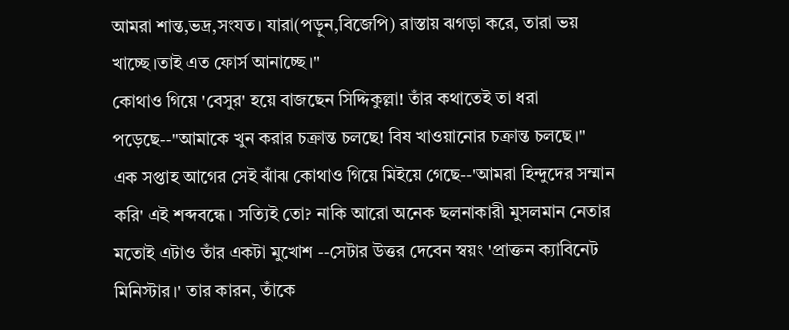আমরা শান্ত,ভদ্র,সংযত। যারা(পড়ুন,বিজেপি) রাস্তায় ঝগড়া করে, তারা ভয় খাচ্ছে।তাই এত ফোর্স আনাচ্ছে।"
কোথাও গিয়ে 'বেসুর' হয়ে বাজছেন সিদ্দিকুল্লা! তাঁর কথাতেই তা ধরা পড়েছে--"আমাকে খুন করার চক্রান্ত চলছে! বিষ খাওয়ানোর চক্রান্ত চলছে।"
এক সপ্তাহ আগের সেই ঝাঁঝ কোথাও গিয়ে মিইয়ে গেছে--'আমরা হিন্দুদের সম্মান করি' এই শব্দবন্ধে। সত্যিই তো? নাকি আরো অনেক ছলনাকারী মুসলমান নেতার মতোই এটাও তাঁর একটা মুখোশ --সেটার উত্তর দেবেন স্বয়ং 'প্রাক্তন ক্যাবিনেট মিনিস্টার।' তার কারন, তাঁকে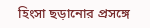হিংসা ছড়ানোর প্রসঙ্গে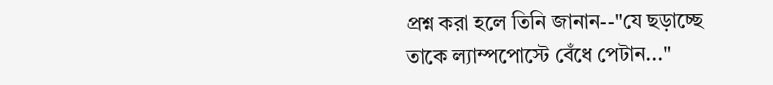প্রশ্ন করা হলে তিনি জানান--"যে ছড়াচ্ছে তাকে ল্যাম্পপোস্টে বেঁধে পেটান..."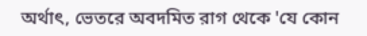অর্থাৎ, ভেতরে অবদমিত রাগ থেকে 'যে কোন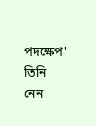পদক্ষেপ' তিনি নেন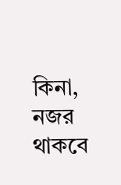কিনা, নজর থাকবে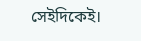সেইদিকেই।